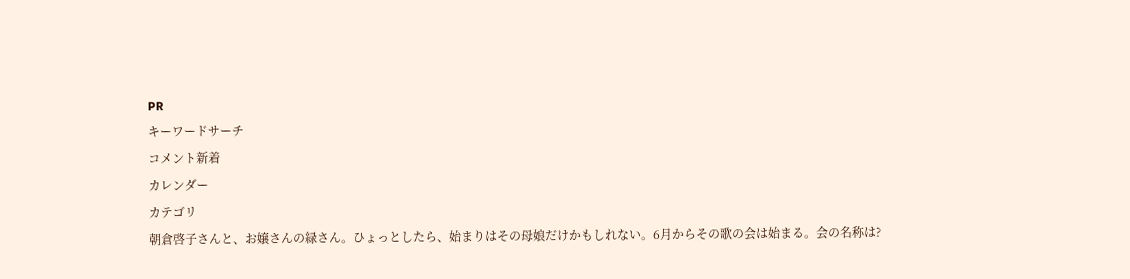PR
キーワードサーチ
コメント新着
カレンダー
カテゴリ
朝倉啓子さんと、お嬢さんの緑さん。ひょっとしたら、始まりはその母娘だけかもしれない。6月からその歌の会は始まる。会の名称は?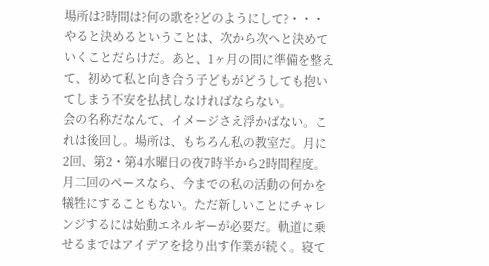場所は?時間は?何の歌を?どのようにして?・・・やると決めるということは、次から次へと決めていくことだらけだ。あと、1ヶ月の間に準備を整えて、初めて私と向き合う子どもがどうしても抱いてしまう不安を払拭しなければならない。
会の名称だなんて、イメージさえ浮かばない。これは後回し。場所は、もちろん私の教室だ。月に2回、第2・第4水曜日の夜7時半から2時間程度。月二回のペースなら、今までの私の活動の何かを犠牲にすることもない。ただ新しいことにチャレンジするには始動エネルギーが必要だ。軌道に乗せるまではアイデアを捻り出す作業が続く。寝て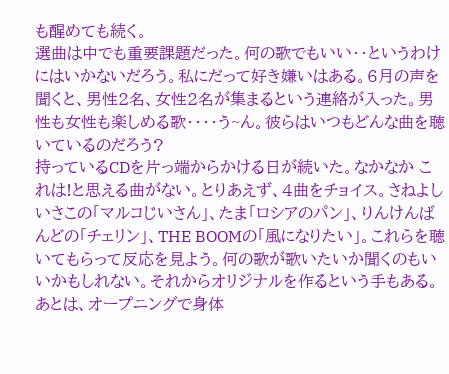も醒めても続く。
選曲は中でも重要課題だった。何の歌でもいい・・というわけにはいかないだろう。私にだって好き嫌いはある。6月の声を聞くと、男性2名、女性2名が集まるという連絡が入った。男性も女性も楽しめる歌・・・・う~ん。彼らはいつもどんな曲を聴いているのだろう?
持っているCDを片っ端からかける日が続いた。なかなか これは!と思える曲がない。とりあえず、4曲をチョイス。さねよしいさこの「マルコじいさん」、たま「ロシアのパン」、りんけんばんどの「チェリン」、THE BOOMの「風になりたい」。これらを聴いてもらって反応を見よう。何の歌が歌いたいか聞くのもいいかもしれない。それからオリジナルを作るという手もある。
あとは、オープニングで身体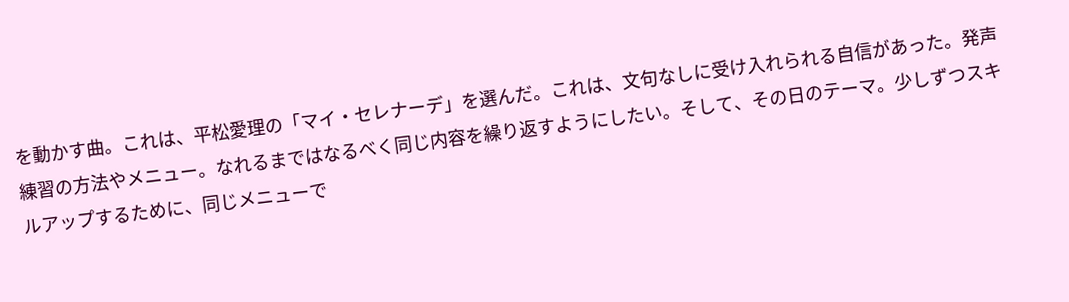を動かす曲。これは、平松愛理の「マイ・セレナーデ」を選んだ。これは、文句なしに受け入れられる自信があった。発声練習の方法やメニュー。なれるまではなるべく同じ内容を繰り返すようにしたい。そして、その日のテーマ。少しずつスキルアップするために、同じメニューで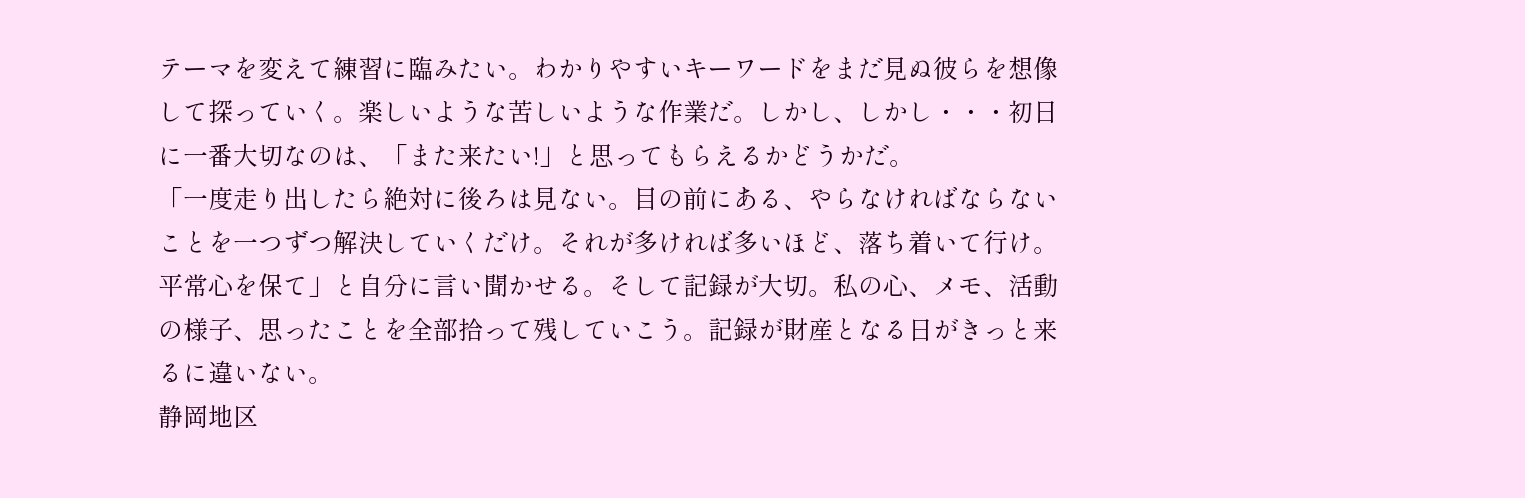テーマを変えて練習に臨みたい。わかりやすいキーワードをまだ見ぬ彼らを想像して探っていく。楽しいような苦しいような作業だ。しかし、しかし・・・初日に一番大切なのは、「また来たい!」と思ってもらえるかどうかだ。
「一度走り出したら絶対に後ろは見ない。目の前にある、やらなければならないことを一つずつ解決していくだけ。それが多ければ多いほど、落ち着いて行け。平常心を保て」と自分に言い聞かせる。そして記録が大切。私の心、メモ、活動の様子、思ったことを全部拾って残していこう。記録が財産となる日がきっと来るに違いない。
静岡地区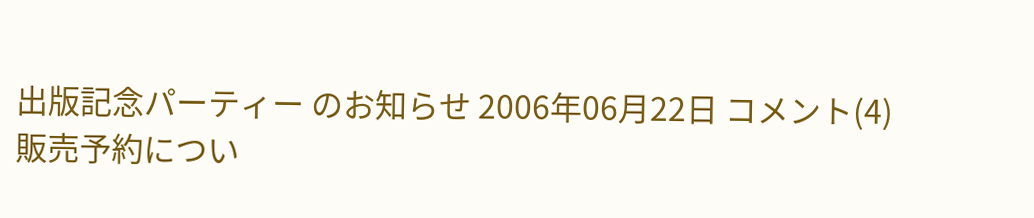出版記念パーティー のお知らせ 2006年06月22日 コメント(4)
販売予約につい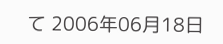て 2006年06月18日